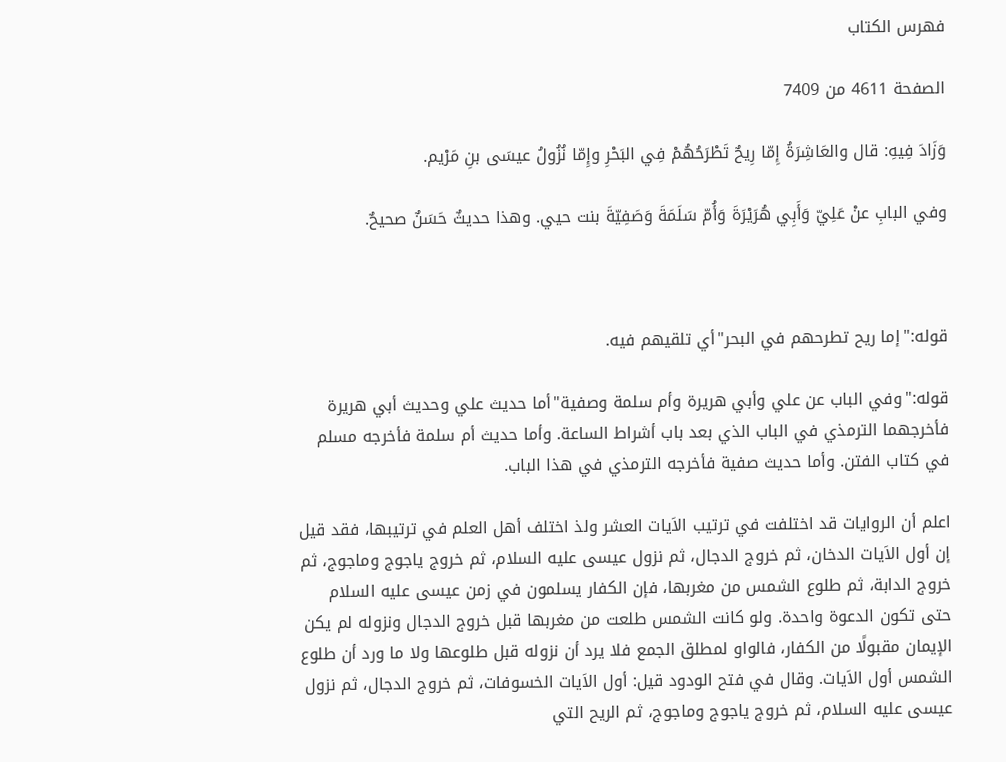فهرس الكتاب

الصفحة 4611 من 7409

وَزَادَ فِيهِ: قال والعَاشِرَةُ إِمّا رِيحٌ تَطْرَحُهُمْ فِي البَحْرِ وإِمّا نُزُولُ عيسَى بنِ مَرْيم.

وفي البابِ عنْ عَلِيّ وَأَبِي هُرَيْرَةَ وَأُمّ سَلَمَةَ وَصَفِيّةَ بنت حيي. وهذا حديثٌ حَسَنٌ صحيحٌ.



قوله:"إما ريح تطرحهم في البحر"أي تلقيهم فيه.

قوله:"وفي الباب عن علي وأبي هريرة وأم سلمة وصفية"أما حديث علي وحديث أبي هريرة فأخرجهما الترمذي في الباب الذي بعد باب أشراط الساعة. وأما حديث أم سلمة فأخرجه مسلم في كتاب الفتن. وأما حديث صفية فأخرجه الترمذي في هذا الباب.

اعلم أن الروايات قد اختلفت في ترتيب الاَيات العشر ولذ اختلف أهل العلم في ترتيبها، فقد قيل إن أول الاَيات الدخان، ثم خروج الدجال، ثم نزول عيسى عليه السلام، ثم خروج ياجوج وماجوج، ثم خروج الدابة، ثم طلوع الشمس من مغربها، فإن الكفار يسلمون في زمن عيسى عليه السلام حتى تكون الدعوة واحدة. ولو كانت الشمس طلعت من مغربها قبل خروج الدجال ونزوله لم يكن الإيمان مقبولًا من الكفار، فالواو لمطلق الجمع فلا يرد أن نزوله قبل طلوعها ولا ما ورد أن طلوع الشمس أول الاَيات. وقال في فتح الودود قيل: أول الاَيات الخسوفات، ثم خروج الدجال، ثم نزول عيسى عليه السلام، ثم خروج ياجوج وماجوج، ثم الريح التي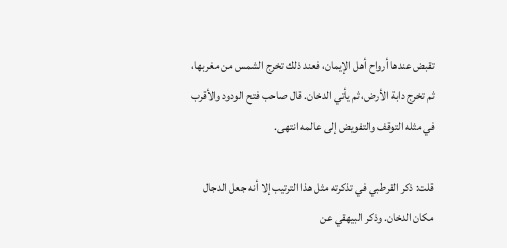تقبض عندها أرواح أهل الإيمان، فعند ذلك تخرج الشمس من مغربها، ثم تخرج دابة الأرض، ثم يأتي الدخان. قال صاحب فتح الودود والأقرب في مثله التوقف والتفويض إلى عالمه انتهى.

قلت: ذكر القرطبي في تذكرته مثل هذا الترتيب إلا أنه جعل الدجال مكان الدخان. وذكر البيهقي عن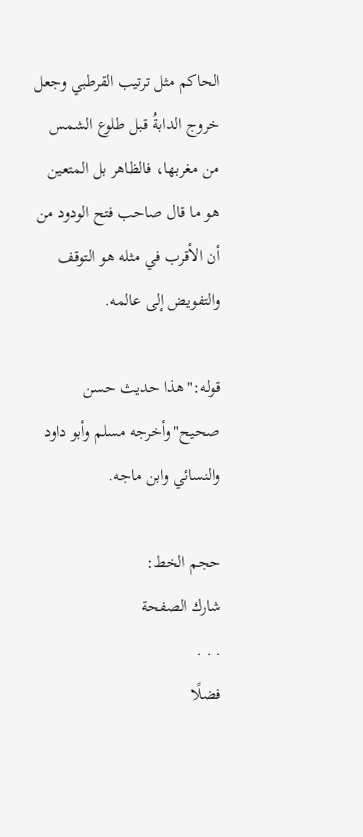الحاكم مثل ترتيب القرطبي وجعل خروج الدابةُ قبل طلوع الشمس من مغربها، فالظاهر بل المتعين هو ما قال صاحب فتح الودود من أن الأقرب في مثله هو التوقف والتفويض إلى عالمه.

قوله:"هذا حديث حسن صحيح"وأخرجه مسلم وأبو داود والنسائي وابن ماجه.

حجم الخط:
شارك الصفحة
. . .
فضلًا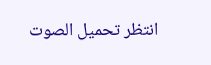انتظر تحميل الصوت